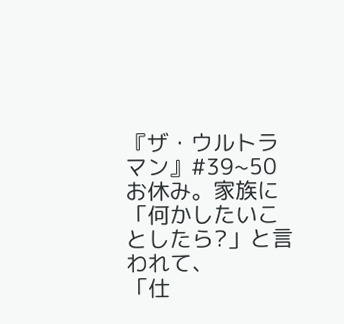『ザ・ウルトラマン』#39~50
お休み。家族に「何かしたいことしたら?」と言われて、
「仕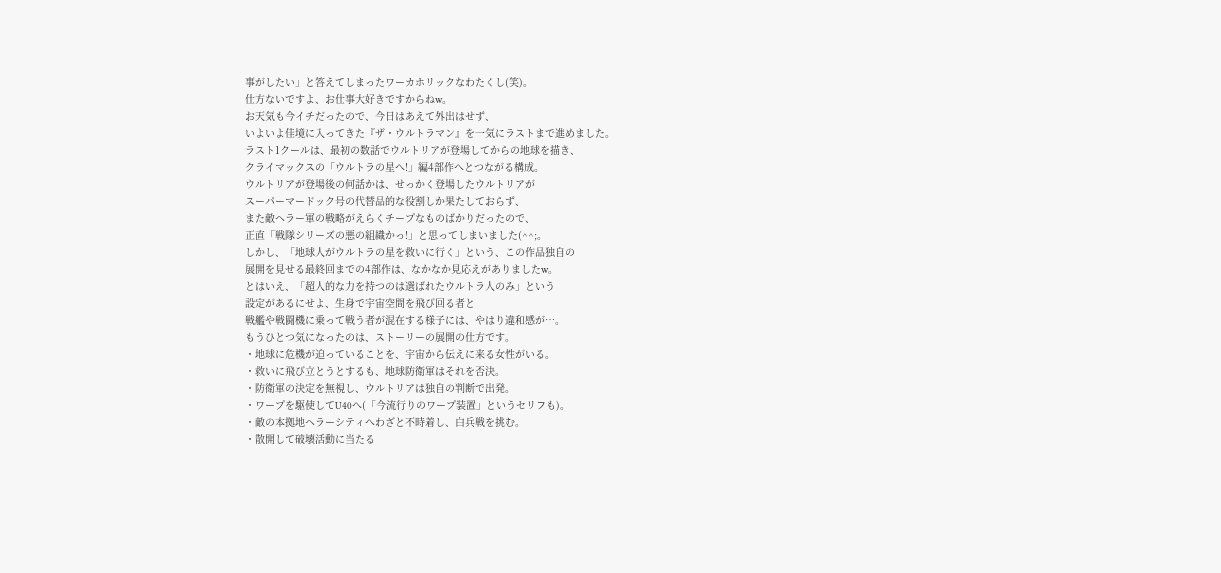事がしたい」と答えてしまったワーカホリックなわたくし(笑)。
仕方ないですよ、お仕事大好きですからねw。
お天気も今イチだったので、今日はあえて外出はせず、
いよいよ佳境に入ってきた『ザ・ウルトラマン』を一気にラストまで進めました。
ラスト1クールは、最初の数話でウルトリアが登場してからの地球を描き、
クライマックスの「ウルトラの星へ!」編4部作へとつながる構成。
ウルトリアが登場後の何話かは、せっかく登場したウルトリアが
スーパーマードック号の代替品的な役割しか果たしておらず、
また敵ヘラー軍の戦略がえらくチープなものばかりだったので、
正直「戦隊シリーズの悪の組織かっ!」と思ってしまいました(^^;。
しかし、「地球人がウルトラの星を救いに行く」という、この作品独自の
展開を見せる最終回までの4部作は、なかなか見応えがありましたw。
とはいえ、「超人的な力を持つのは選ばれたウルトラ人のみ」という
設定があるにせよ、生身で宇宙空間を飛び回る者と
戦艦や戦闘機に乗って戦う者が混在する様子には、やはり違和感が…。
もうひとつ気になったのは、ストーリーの展開の仕方です。
・地球に危機が迫っていることを、宇宙から伝えに来る女性がいる。
・救いに飛び立とうとするも、地球防衛軍はそれを否決。
・防衛軍の決定を無視し、ウルトリアは独自の判断で出発。
・ワープを駆使してU40へ(「今流行りのワープ装置」というセリフも)。
・敵の本拠地ヘラーシティへわざと不時着し、白兵戦を挑む。
・散開して破壊活動に当たる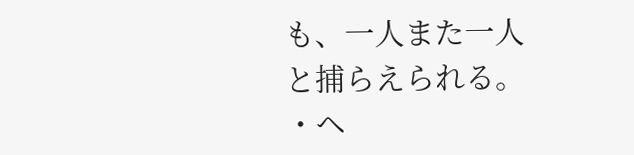も、一人また一人と捕らえられる。
・ヘ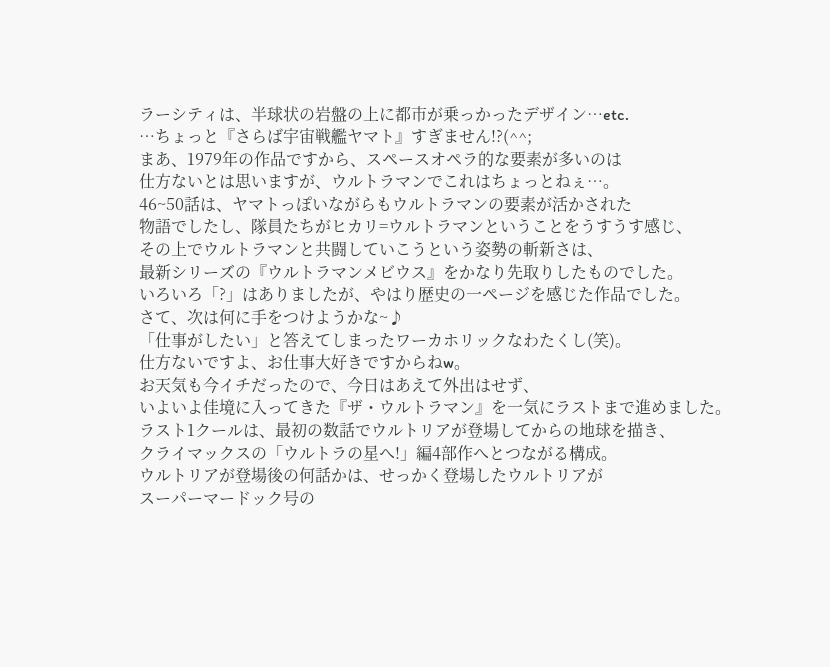ラーシティは、半球状の岩盤の上に都市が乗っかったデザイン…etc.
…ちょっと『さらば宇宙戦艦ヤマト』すぎません!?(^^;
まあ、1979年の作品ですから、スペースオペラ的な要素が多いのは
仕方ないとは思いますが、ウルトラマンでこれはちょっとねぇ…。
46~50話は、ヤマトっぽいながらもウルトラマンの要素が活かされた
物語でしたし、隊員たちがヒカリ=ウルトラマンということをうすうす感じ、
その上でウルトラマンと共闘していこうという姿勢の斬新さは、
最新シリーズの『ウルトラマンメビウス』をかなり先取りしたものでした。
いろいろ「?」はありましたが、やはり歴史の一ページを感じた作品でした。
さて、次は何に手をつけようかな~♪
「仕事がしたい」と答えてしまったワーカホリックなわたくし(笑)。
仕方ないですよ、お仕事大好きですからねw。
お天気も今イチだったので、今日はあえて外出はせず、
いよいよ佳境に入ってきた『ザ・ウルトラマン』を一気にラストまで進めました。
ラスト1クールは、最初の数話でウルトリアが登場してからの地球を描き、
クライマックスの「ウルトラの星へ!」編4部作へとつながる構成。
ウルトリアが登場後の何話かは、せっかく登場したウルトリアが
スーパーマードック号の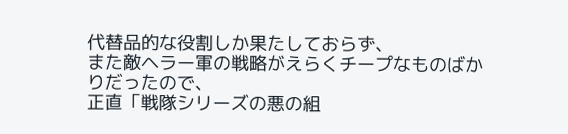代替品的な役割しか果たしておらず、
また敵ヘラー軍の戦略がえらくチープなものばかりだったので、
正直「戦隊シリーズの悪の組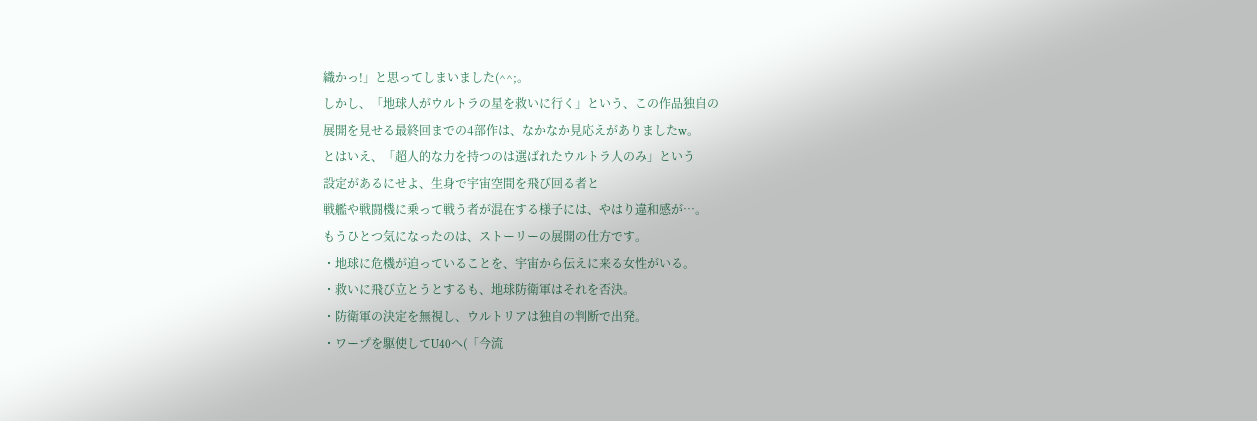織かっ!」と思ってしまいました(^^;。
しかし、「地球人がウルトラの星を救いに行く」という、この作品独自の
展開を見せる最終回までの4部作は、なかなか見応えがありましたw。
とはいえ、「超人的な力を持つのは選ばれたウルトラ人のみ」という
設定があるにせよ、生身で宇宙空間を飛び回る者と
戦艦や戦闘機に乗って戦う者が混在する様子には、やはり違和感が…。
もうひとつ気になったのは、ストーリーの展開の仕方です。
・地球に危機が迫っていることを、宇宙から伝えに来る女性がいる。
・救いに飛び立とうとするも、地球防衛軍はそれを否決。
・防衛軍の決定を無視し、ウルトリアは独自の判断で出発。
・ワープを駆使してU40へ(「今流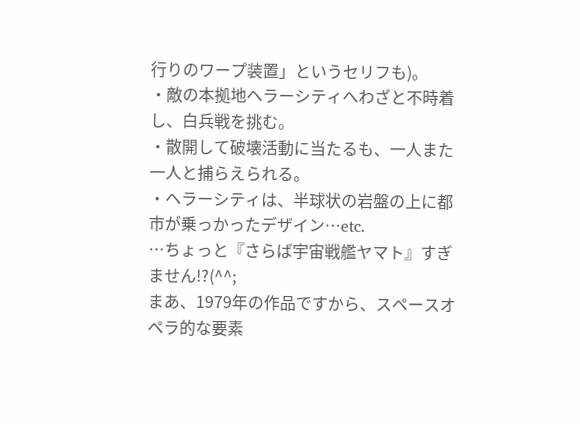行りのワープ装置」というセリフも)。
・敵の本拠地ヘラーシティへわざと不時着し、白兵戦を挑む。
・散開して破壊活動に当たるも、一人また一人と捕らえられる。
・ヘラーシティは、半球状の岩盤の上に都市が乗っかったデザイン…etc.
…ちょっと『さらば宇宙戦艦ヤマト』すぎません!?(^^;
まあ、1979年の作品ですから、スペースオペラ的な要素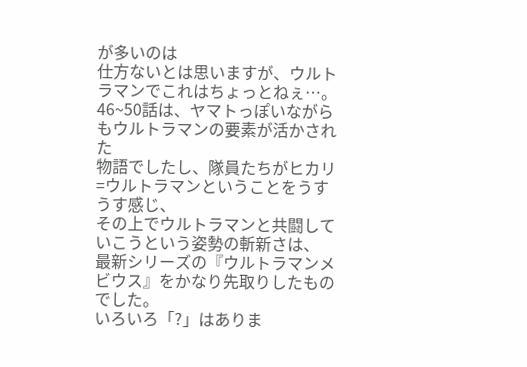が多いのは
仕方ないとは思いますが、ウルトラマンでこれはちょっとねぇ…。
46~50話は、ヤマトっぽいながらもウルトラマンの要素が活かされた
物語でしたし、隊員たちがヒカリ=ウルトラマンということをうすうす感じ、
その上でウルトラマンと共闘していこうという姿勢の斬新さは、
最新シリーズの『ウルトラマンメビウス』をかなり先取りしたものでした。
いろいろ「?」はありま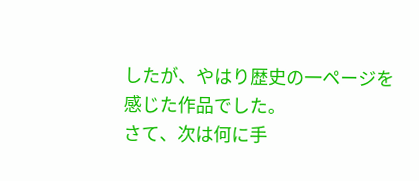したが、やはり歴史の一ページを感じた作品でした。
さて、次は何に手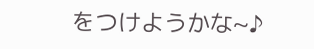をつけようかな~♪